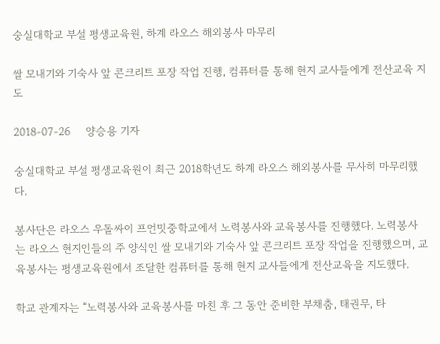숭실대학교 부설 평생교육원, 하계 라오스 해외봉사 마무리

쌀 모내기와 기숙사 앞 콘크리트 포장 작업 진행, 컴퓨터를 통해 현지 교사들에게 전산교육 지도

2018-07-26     양승용 기자

숭실대학교 부설 평생교육원이 최근 2018학년도 하계 라오스 해외봉사를 무사히 마무리했다.

봉사단은 라오스 우돌싸이 프언밋중학교에서 노력봉사와 교육봉사를 진행했다. 노력봉사는 라오스 현지인들의 주 양식인 쌀 모내기와 기숙사 앞 콘크리트 포장 작업을 진행했으며, 교육봉사는 평생교육원에서 조달한 컴퓨터를 통해 현지 교사들에게 전산교육을 지도했다.

학교 관계자는 “노력봉사와 교육봉사를 마친 후 그 동안 준비한 부채춤, 태권무, 타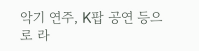악기 연주, K팝 공연 등으로 라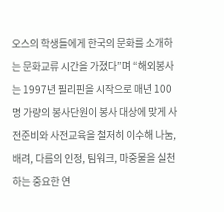오스의 학생들에게 한국의 문화를 소개하는 문화교류 시간을 가졌다”며 “해외봉사는 1997년 필리핀을 시작으로 매년 100명 가량의 봉사단원이 봉사 대상에 맞게 사전준비와 사전교육을 철저히 이수해 나눔, 배려, 다름의 인정, 팀워크, 마중물을 실천하는 중요한 연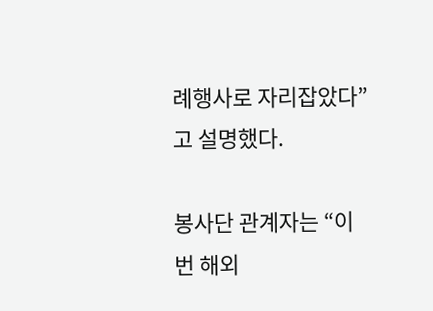례행사로 자리잡았다”고 설명했다.

봉사단 관계자는 “이번 해외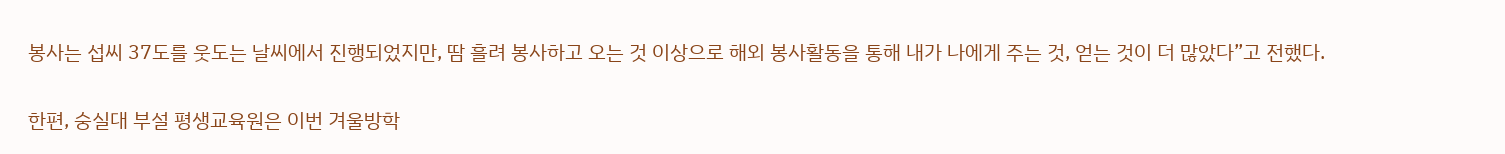봉사는 섭씨 37도를 웃도는 날씨에서 진행되었지만, 땀 흘려 봉사하고 오는 것 이상으로 해외 봉사활동을 통해 내가 나에게 주는 것, 얻는 것이 더 많았다”고 전했다.

한편, 숭실대 부설 평생교육원은 이번 겨울방학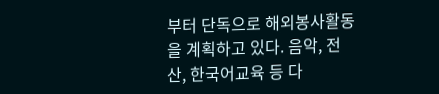부터 단독으로 해외봉사활동을 계획하고 있다. 음악, 전산, 한국어교육 등 다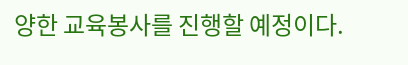양한 교육봉사를 진행할 예정이다.